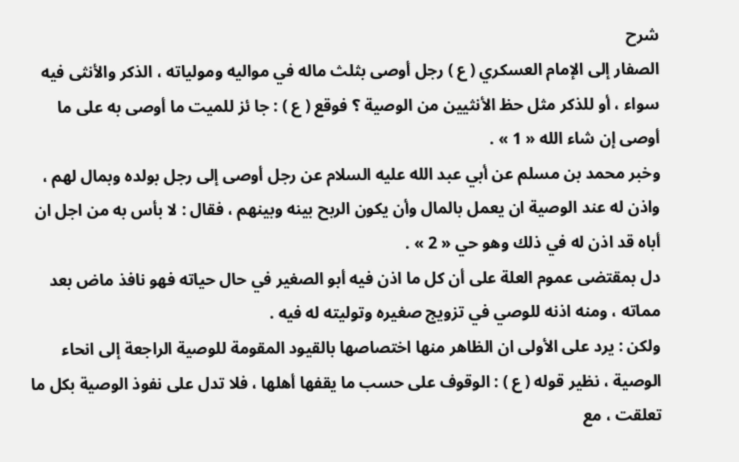شرح
الصفار إلى الإمام العسكري ( ع ) رجل أوصى بثلث ماله في مواليه ومولياته ، الذكر والأنثى فيه سواء ، أو للذكر مثل حظ الأنثيين من الوصية ؟ فوقع ( ع ) : جا ئز للميت ما أوصى به على ما أوصى إن شاء الله « 1 » .
وخبر محمد بن مسلم عن أبي عبد الله عليه السلام عن رجل أوصى إلى رجل بولده وبمال لهم ، واذن له عند الوصية ان يعمل بالمال وأن يكون الربح بينه وبينهم ، فقال : لا بأس به من اجل ان أباه قد اذن له في ذلك وهو حي « 2 » .
دل بمقتضى عموم العلة على أن كل ما اذن فيه أبو الصغير في حال حياته فهو نافذ ماض بعد مماته ، ومنه اذنه للوصي في تزويج صغيره وتوليته له فيه .
ولكن : يرد على الأولى ان الظاهر منها اختصاصها بالقيود المقومة للوصية الراجعة إلى انحاء الوصية ، نظير قوله ( ع ) : الوقوف على حسب ما يقفها أهلها ، فلا تدل على نفوذ الوصية بكل ما تعلقت ، مع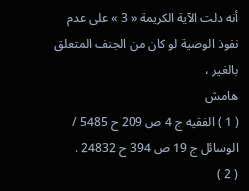أنه دلت الآية الكريمة « 3 » على عدم نفوذ الوصية لو كان من الجنف المتعلق بالغير ،
هامش
( 1 ) الفقيه ج 4 ص 209 ح 5485 / الوسائل ج 19 ص 394 ح 24832 .
( 2 )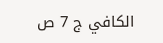الكافي ج 7 ص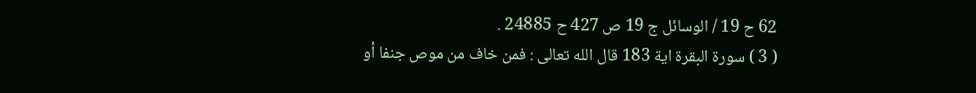62 ح 19 / الوسائل ج 19 ص 427 ح 24885 .
( 3 ) سورة البقرة اية 183 قال الله تعالى : فمن خاف من موص جنفا أو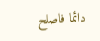دائما فاصلح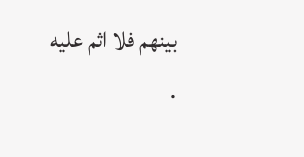بينهم فلا اثم عليه .